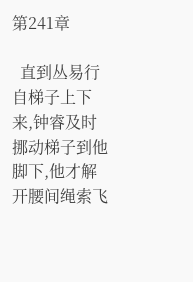第241章

  直到丛易行自梯子上下来,钟睿及时挪动梯子到他脚下,他才解开腰间绳索飞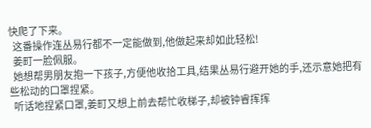快爬了下来。
  这番操作连丛易行都不一定能做到,他做起来却如此轻松!
  姜町一脸佩服。
  她想帮男朋友抱一下孩子,方便他收拾工具,结果丛易行避开她的手,还示意她把有些松动的口罩捏紧。
  听话地捏紧口罩,姜町又想上前去帮忙收梯子,却被钟睿挥挥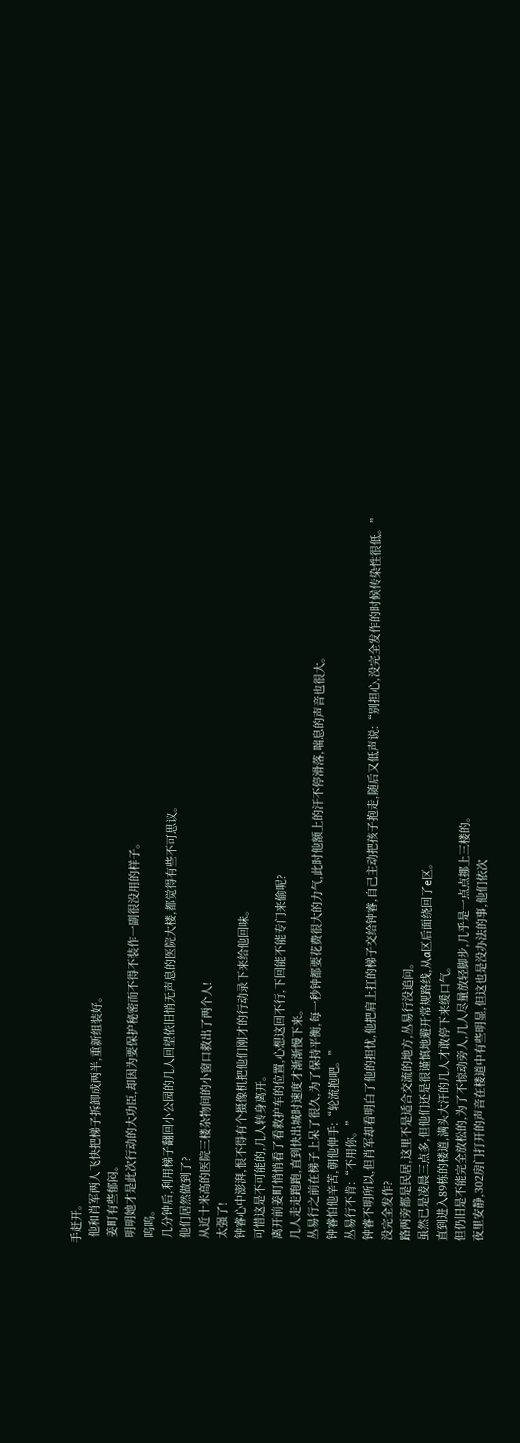手赶开。
  他和肖军两人飞快把梯子拆卸成两半,重新组装好。
  姜町有些郁闷。
  明明她才是此次行动的大功臣,却因为要保护秘密而不得不装作一副很没用的样子。
  呜呜。
  几分钟后,利用梯子翻回小公园的几人回望依旧悄无声息的医院大楼,都觉得有些不可思议。
  他们居然做到了?
  从近十米高的医院三楼杂物间的小窗口救出了两个人!
  太强了!
  钟睿心中澎湃,恨不得有个摄像机把他们刚才的行动录下来给他回味。
  可惜这是不可能的,几人转身离开。
  离开前姜町悄悄看了看救护车的位置,心想这回不行,下回能不能专门来偷呢?
  几人走走跑跑,直到快出城时速度才渐渐慢下来。
  丛易行之前在梯子上呆了很久,为了保持平衡,每一秒钟都要花费很大的力气,此时他额上的汗不停滑落,喘息的声音也很大。
  钟睿怕他辛苦,朝他伸手:“轮流抱吧。”
  丛易行不肯:“不用你。”
  钟睿不明所以,但肖军却看明白了他的担忧,他把肩上扛的梯子交给钟睿,自己主动把孩子抱走,随后又低声说:“别担心,没完全发作的时候传染性很低。”
  没完全发作?
  路两旁都是民居,这里不是适合交流的地方,丛易行没追问。
  虽然已是凌晨三点多,但他们还是很谨慎地避开常规路线,从a区后面绕回了e区。
  直到进入89栋的楼道,满头大汗的几人才敢停下来缓口气。
  但仍旧是不能完全放松的,为了不惊动旁人,几人尽量放轻脚步,几乎是一点点挪上三楼的。
  夜里安静,302房门打开的声音在楼道中有些明显,但这也是没办法的事,他们依次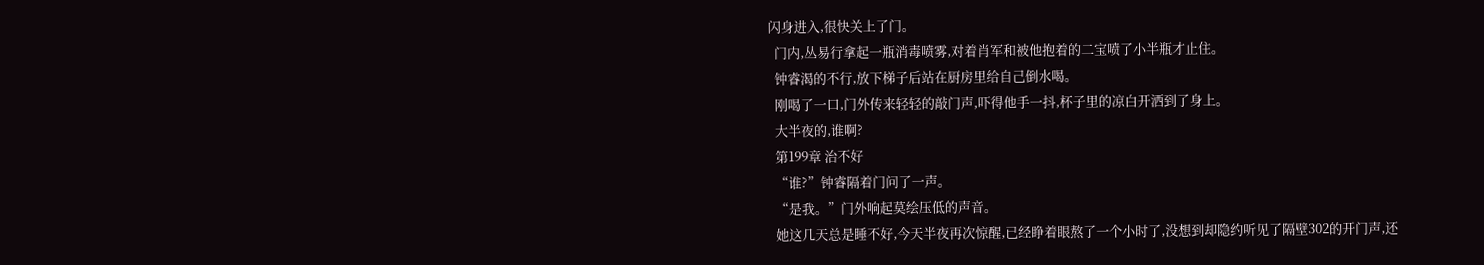闪身进入,很快关上了门。
  门内,丛易行拿起一瓶消毒喷雾,对着肖军和被他抱着的二宝喷了小半瓶才止住。
  钟睿渴的不行,放下梯子后站在厨房里给自己倒水喝。
  刚喝了一口,门外传来轻轻的敲门声,吓得他手一抖,杯子里的凉白开洒到了身上。
  大半夜的,谁啊?
  第199章 治不好
  “谁?”钟睿隔着门问了一声。
  “是我。”门外响起莫绘压低的声音。
  她这几天总是睡不好,今天半夜再次惊醒,已经睁着眼熬了一个小时了,没想到却隐约听见了隔壁302的开门声,还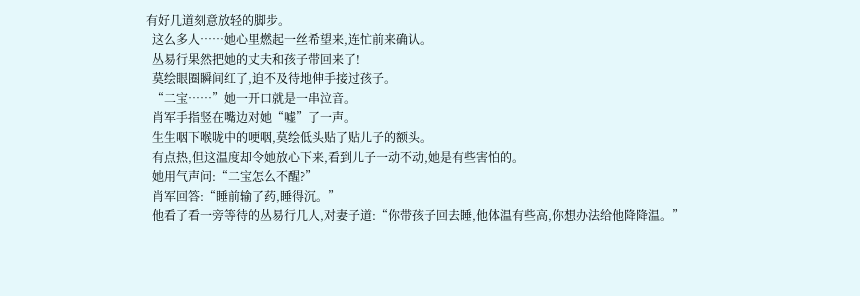有好几道刻意放轻的脚步。
  这么多人……她心里燃起一丝希望来,连忙前来确认。
  丛易行果然把她的丈夫和孩子带回来了!
  莫绘眼圈瞬间红了,迫不及待地伸手接过孩子。
  “二宝……”她一开口就是一串泣音。
  肖军手指竖在嘴边对她“嘘”了一声。
  生生咽下喉咙中的哽咽,莫绘低头贴了贴儿子的额头。
  有点热,但这温度却令她放心下来,看到儿子一动不动,她是有些害怕的。
  她用气声问:“二宝怎么不醒?”
  肖军回答:“睡前输了药,睡得沉。”
  他看了看一旁等待的丛易行几人,对妻子道:“你带孩子回去睡,他体温有些高,你想办法给他降降温。”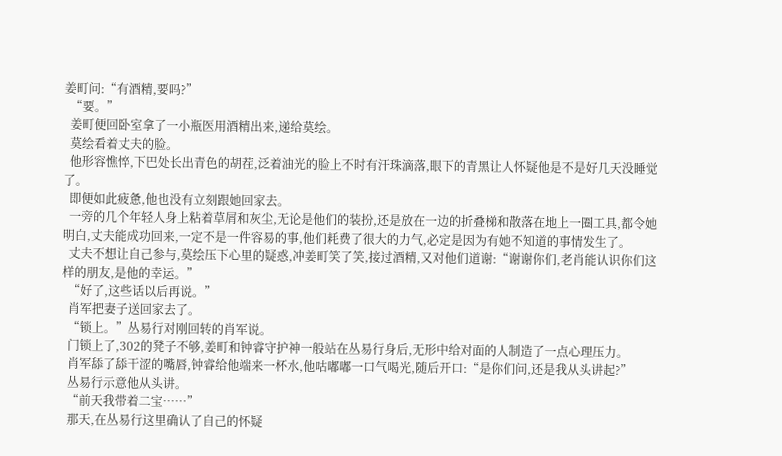姜町问:“有酒精,要吗?”
  “要。”
  姜町便回卧室拿了一小瓶医用酒精出来,递给莫绘。
  莫绘看着丈夫的脸。
  他形容憔悴,下巴处长出青色的胡茬,泛着油光的脸上不时有汗珠滴落,眼下的青黑让人怀疑他是不是好几天没睡觉了。
  即便如此疲惫,他也没有立刻跟她回家去。
  一旁的几个年轻人身上粘着草屑和灰尘,无论是他们的装扮,还是放在一边的折叠梯和散落在地上一圈工具,都令她明白,丈夫能成功回来,一定不是一件容易的事,他们耗费了很大的力气,必定是因为有她不知道的事情发生了。
  丈夫不想让自己参与,莫绘压下心里的疑惑,冲姜町笑了笑,接过酒精,又对他们道谢:“谢谢你们,老肖能认识你们这样的朋友,是他的幸运。”
  “好了,这些话以后再说。”
  肖军把妻子送回家去了。
  “锁上。”丛易行对刚回转的肖军说。
  门锁上了,302的凳子不够,姜町和钟睿守护神一般站在丛易行身后,无形中给对面的人制造了一点心理压力。
  肖军舔了舔干涩的嘴唇,钟睿给他端来一杯水,他咕嘟嘟一口气喝光,随后开口:“是你们问,还是我从头讲起?”
  丛易行示意他从头讲。
  “前天我带着二宝……”
  那天,在丛易行这里确认了自己的怀疑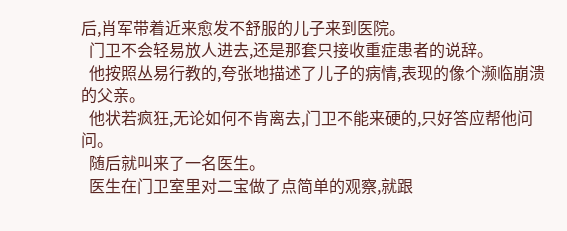后,肖军带着近来愈发不舒服的儿子来到医院。
  门卫不会轻易放人进去,还是那套只接收重症患者的说辞。
  他按照丛易行教的,夸张地描述了儿子的病情,表现的像个濒临崩溃的父亲。
  他状若疯狂,无论如何不肯离去,门卫不能来硬的,只好答应帮他问问。
  随后就叫来了一名医生。
  医生在门卫室里对二宝做了点简单的观察,就跟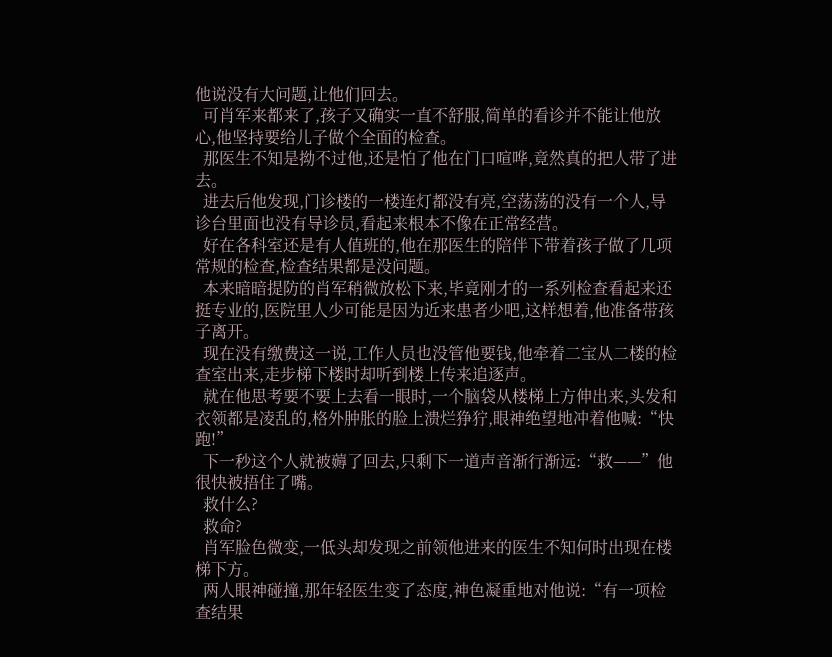他说没有大问题,让他们回去。
  可肖军来都来了,孩子又确实一直不舒服,简单的看诊并不能让他放心,他坚持要给儿子做个全面的检查。
  那医生不知是拗不过他,还是怕了他在门口喧哗,竟然真的把人带了进去。
  进去后他发现,门诊楼的一楼连灯都没有亮,空荡荡的没有一个人,导诊台里面也没有导诊员,看起来根本不像在正常经营。
  好在各科室还是有人值班的,他在那医生的陪伴下带着孩子做了几项常规的检查,检查结果都是没问题。
  本来暗暗提防的肖军稍微放松下来,毕竟刚才的一系列检查看起来还挺专业的,医院里人少可能是因为近来患者少吧,这样想着,他准备带孩子离开。
  现在没有缴费这一说,工作人员也没管他要钱,他牵着二宝从二楼的检查室出来,走步梯下楼时却听到楼上传来追逐声。
  就在他思考要不要上去看一眼时,一个脑袋从楼梯上方伸出来,头发和衣领都是凌乱的,格外肿胀的脸上溃烂狰狞,眼神绝望地冲着他喊:“快跑!”
  下一秒这个人就被薅了回去,只剩下一道声音渐行渐远:“救——”他很快被捂住了嘴。
  救什么?
  救命?
  肖军脸色微变,一低头却发现之前领他进来的医生不知何时出现在楼梯下方。
  两人眼神碰撞,那年轻医生变了态度,神色凝重地对他说:“有一项检查结果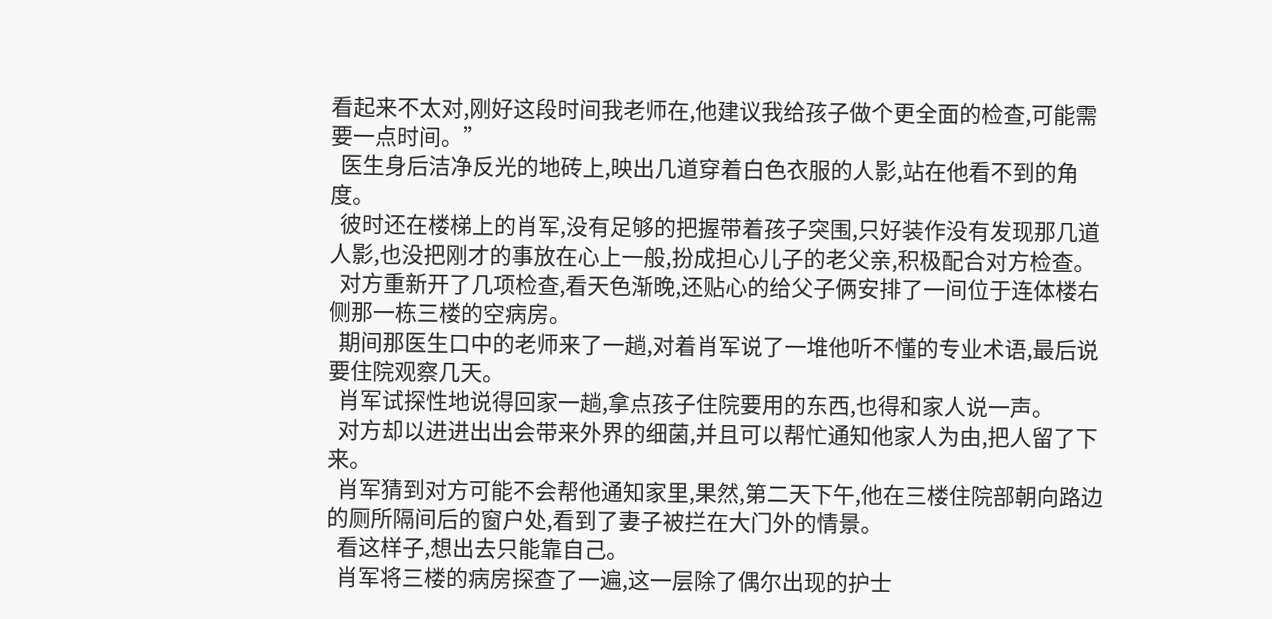看起来不太对,刚好这段时间我老师在,他建议我给孩子做个更全面的检查,可能需要一点时间。”
  医生身后洁净反光的地砖上,映出几道穿着白色衣服的人影,站在他看不到的角度。
  彼时还在楼梯上的肖军,没有足够的把握带着孩子突围,只好装作没有发现那几道人影,也没把刚才的事放在心上一般,扮成担心儿子的老父亲,积极配合对方检查。
  对方重新开了几项检查,看天色渐晚,还贴心的给父子俩安排了一间位于连体楼右侧那一栋三楼的空病房。
  期间那医生口中的老师来了一趟,对着肖军说了一堆他听不懂的专业术语,最后说要住院观察几天。
  肖军试探性地说得回家一趟,拿点孩子住院要用的东西,也得和家人说一声。
  对方却以进进出出会带来外界的细菌,并且可以帮忙通知他家人为由,把人留了下来。
  肖军猜到对方可能不会帮他通知家里,果然,第二天下午,他在三楼住院部朝向路边的厕所隔间后的窗户处,看到了妻子被拦在大门外的情景。
  看这样子,想出去只能靠自己。
  肖军将三楼的病房探查了一遍,这一层除了偶尔出现的护士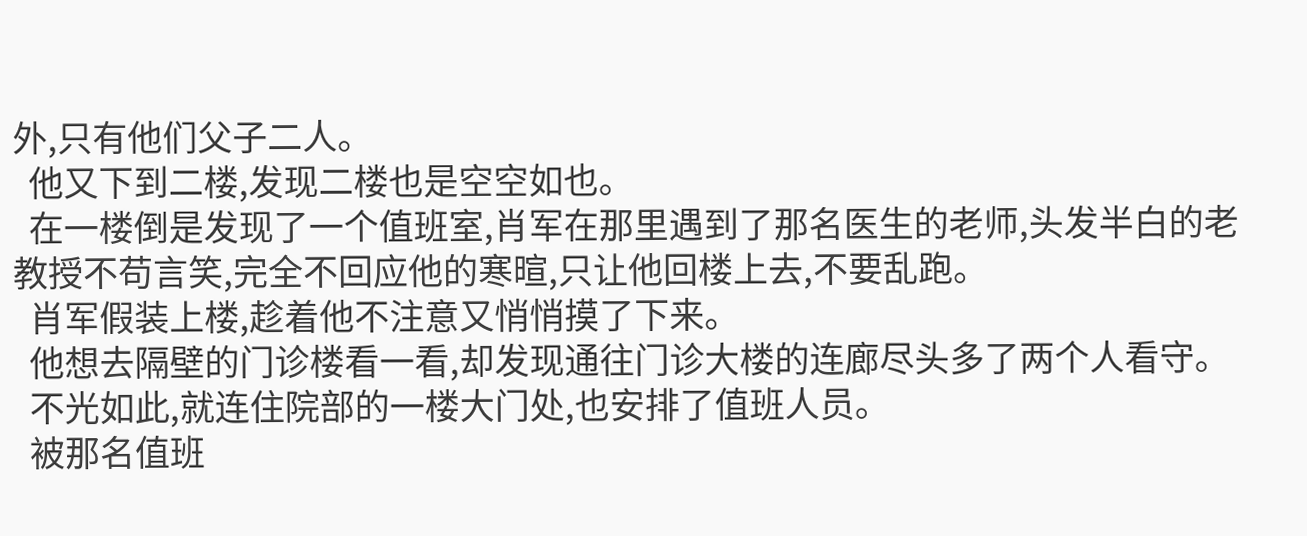外,只有他们父子二人。
  他又下到二楼,发现二楼也是空空如也。
  在一楼倒是发现了一个值班室,肖军在那里遇到了那名医生的老师,头发半白的老教授不苟言笑,完全不回应他的寒暄,只让他回楼上去,不要乱跑。
  肖军假装上楼,趁着他不注意又悄悄摸了下来。
  他想去隔壁的门诊楼看一看,却发现通往门诊大楼的连廊尽头多了两个人看守。
  不光如此,就连住院部的一楼大门处,也安排了值班人员。
  被那名值班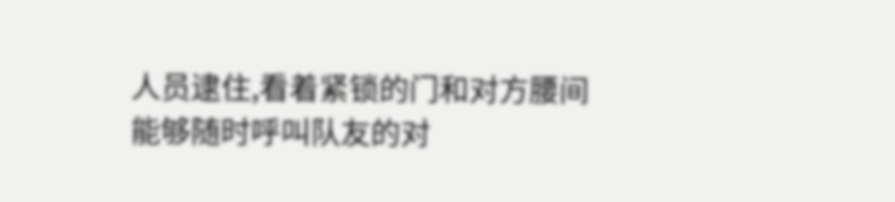人员逮住,看着紧锁的门和对方腰间能够随时呼叫队友的对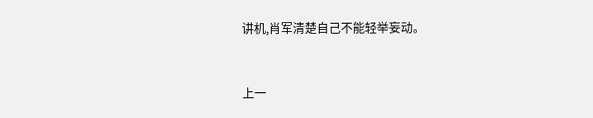讲机,肖军清楚自己不能轻举妄动。


上一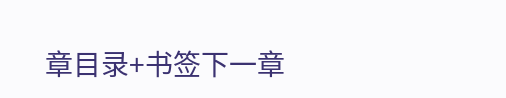章目录+书签下一章